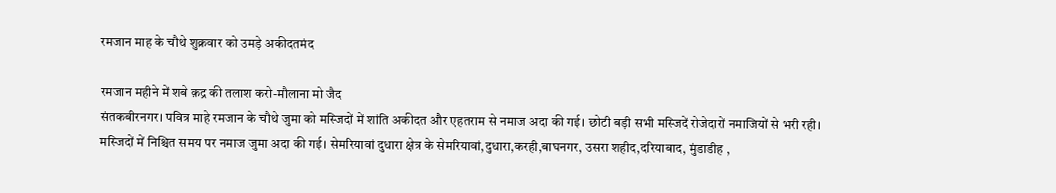रमजान माह के चौथे शुक्रवार को उमड़े अकीदतमंद

रमजान महीने में शबे क़द्र की तलाश करो-मौलाना मो जैद
संतकबीरनगर। पवित्र माहे रमजान के चौथे जुमा को मस्जिदों में शांति अकीदत और एहतराम से नमाज अदा की गई। छोटी बड़ी सभी मस्जिदें रोजेदारों नमाजियों से भरी रही। मस्जिदों में निश्चित समय पर नमाज जुमा अदा की गई। सेमरियावां दुधारा क्षेत्र के सेमरियावां,दुधारा,करही,बाघनगर, उसरा शहीद,दरियाबाद, मुंडाडीह ,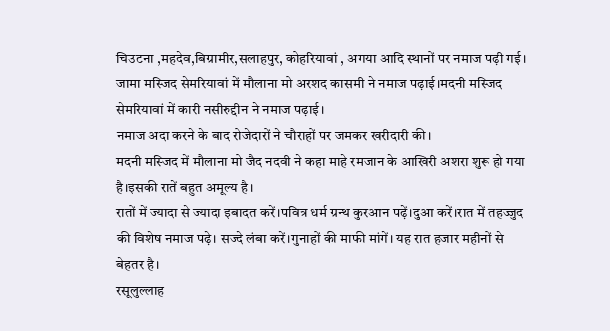चिउटना ,महदेव,बिग्रामीर,सलाहपुर, कोहरियावां , अगया आदि स्थानों पर नमाज पढ़ी गई।
जामा मस्जिद सेमरियावां में मौलाना मो अरशद कासमी ने नमाज पढ़ाई।मदनी मस्जिद सेमरियावां में कारी नसीरुद्दीन ने नमाज पढ़ाई।
नमाज अदा करने के बाद रोजेदारों ने चौराहों पर जमकर खरीदारी की।
मदनी मस्जिद में मौलाना मो जैद नदवी ने कहा माहे रमजान के आखिरी अशरा शुरू हो गया है।इसकी रातें बहुत अमूल्य है।
रातों में ज्यादा से ज्यादा इबादत करें।पवित्र धर्म ग्रन्थ कुरआन पढ़ें।दुआ करें।रात में तहज्जुद की विशेष नमाज पढ़े। सज्दे लंबा करें।गुनाहों की माफी मांगें। यह रात हजार महीनों से बेहतर है।
रसूलुल्लाह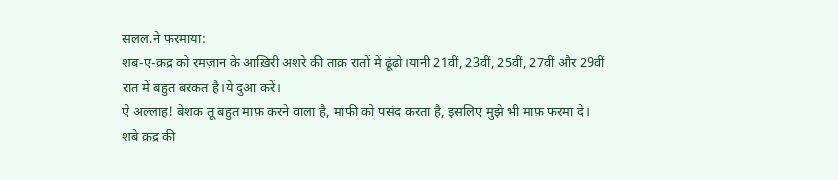सलल.ने फरमाया:
शब-ए-क़द्र को रमज़ान के आख़िरी अशरे की ताक़ रातों में ढूंढो।यानी 21वीं, 23वीं, 25वीं, 27वीं और 29वीं रात में बहुत बरकत है।ये दुआ करें।
ऐ अल्लाह! बेशक तू बहुत माफ़ करने वाला है, माफी को पसंद करता है, इसलिए मुझे भी माफ़ फरमा दे।
शबे क़द्र की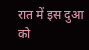रात में इस दुआ को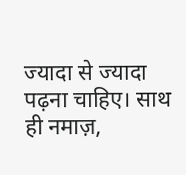ज्यादा से ज्यादा पढ़ना चाहिए। साथ ही नमाज़,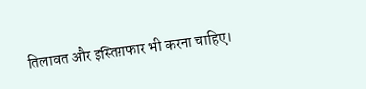तिलावत और इस्तिग़फार भी करना चाहिए।